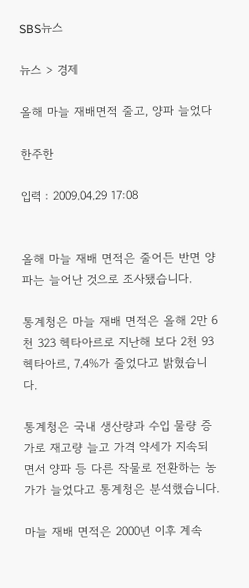SBS뉴스

뉴스 > 경제

올해 마늘 재배면적 줄고, 양파 늘었다

한주한

입력 : 2009.04.29 17:08


올해 마늘 재배 면적은 줄어든 반면 양파는 늘어난 것으로 조사됐습니다.

통계청은 마늘 재배 면적은 올해 2만 6천 323 헥타아르로 지난해 보다 2천 93헥타아르, 7.4%가 줄었다고 밝혔습니다.

통계청은 국내 생산량과 수입 물량 증가로 재고량 늘고 가격 약세가 지속되면서 양파 등 다른 작물로 전환하는 농가가 늘었다고 통계청은 분석했습니다.

마늘 재배 면적은 2000년 이후 계속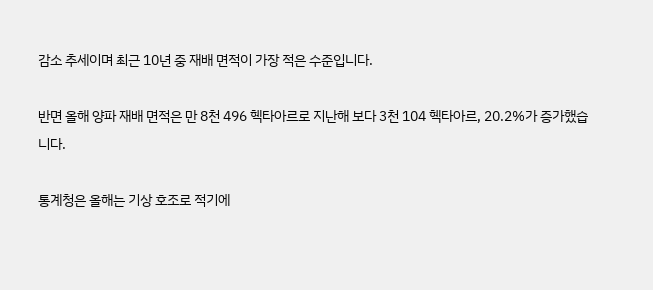감소 추세이며 최근 10년 중 재배 면적이 가장 적은 수준입니다.

반면 올해 양파 재배 면적은 만 8천 496 헥타아르로 지난해 보다 3천 104 헥타아르, 20.2%가 증가했습니다.

통계청은 올해는 기상 호조로 적기에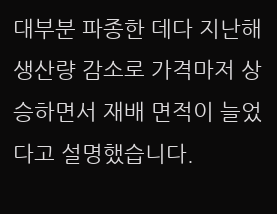대부분 파종한 데다 지난해 생산량 감소로 가격마저 상승하면서 재배 면적이 늘었다고 설명했습니다.